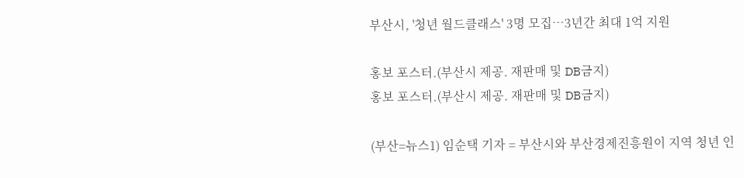부산시, '청년 월드클래스' 3명 모집…3년간 최대 1억 지원

홍보 포스터.(부산시 제공. 재판매 및 DB금지)
홍보 포스터.(부산시 제공. 재판매 및 DB금지)

(부산=뉴스1) 임순택 기자 = 부산시와 부산경제진흥원이 지역 청년 인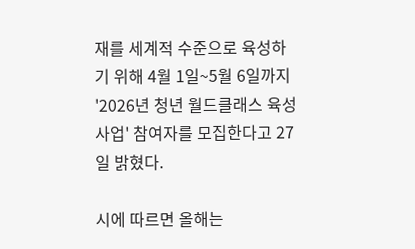재를 세계적 수준으로 육성하기 위해 4월 1일~5월 6일까지 '2026년 청년 월드클래스 육성 사업' 참여자를 모집한다고 27일 밝혔다.

시에 따르면 올해는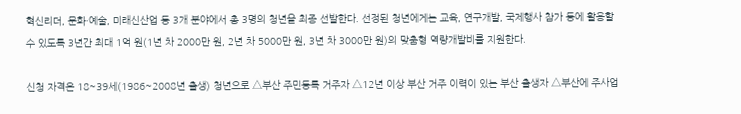혁신리더, 문화·예술, 미래신산업 등 3개 분야에서 총 3명의 청년을 최종 선발한다. 선정된 청년에게는 교육, 연구개발, 국제행사 참가 등에 활용할 수 있도록 3년간 최대 1억 원(1년 차 2000만 원, 2년 차 5000만 원, 3년 차 3000만 원)의 맞춤형 역량개발비를 지원한다.

신청 자격은 18~39세(1986~2008년 출생) 청년으로 △부산 주민등록 거주자 △12년 이상 부산 거주 이력이 있는 부산 출생자 △부산에 주사업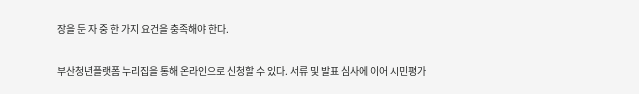장을 둔 자 중 한 가지 요건을 충족해야 한다.

부산청년플랫폼 누리집을 통해 온라인으로 신청할 수 있다. 서류 및 발표 심사에 이어 시민평가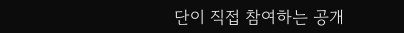단이 직접 참여하는 공개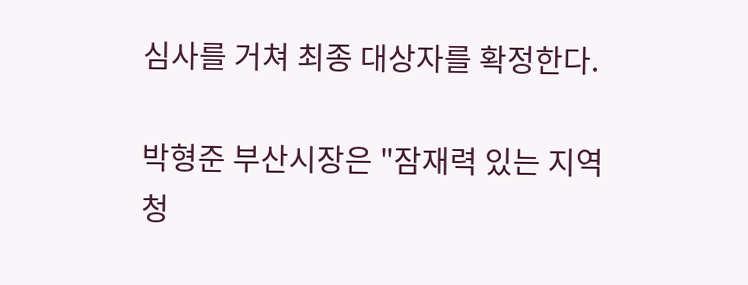심사를 거쳐 최종 대상자를 확정한다.

박형준 부산시장은 "잠재력 있는 지역 청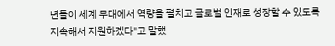년들이 세계 무대에서 역량을 펼치고 글로벌 인재로 성장할 수 있도록 지속해서 지원하겠다"고 말했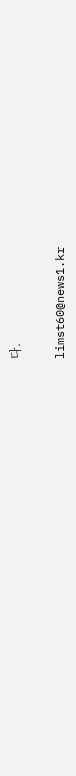다.

limst60@news1.kr